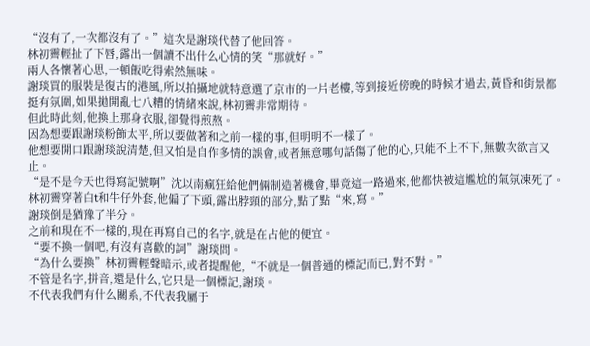“沒有了,一次都沒有了。”這次是謝琰代替了他回答。
林初霽輕扯了下唇,露出一個讀不出什么心情的笑“那就好。”
兩人各懷著心思,一頓飯吃得索然無味。
謝琰買的服裝是復古的港風,所以拍攝地就特意選了京市的一片老樓,等到接近傍晚的時候才過去,黃昏和街景都挺有氛圍,如果拋開亂七八糟的情緒來說,林初霽非常期待。
但此時此刻,他換上那身衣服,卻覺得煎熬。
因為想要跟謝琰粉飾太平,所以要做著和之前一樣的事,但明明不一樣了。
他想要開口跟謝琰說清楚,但又怕是自作多情的誤會,或者無意哪句話傷了他的心,只能不上不下,無數次欲言又止。
“是不是今天也得寫記號啊”沈以南瘋狂給他們倆制造著機會,畢竟這一路過來,他都快被這尷尬的氣氛凍死了。
林初霽穿著白t和牛仔外套,他偏了下頭,露出脖頸的部分,點了點“來,寫。”
謝琰倒是猶豫了半分。
之前和現在不一樣的,現在再寫自己的名字,就是在占他的便宜。
“要不換一個吧,有沒有喜歡的詞”謝琰問。
“為什么要換”林初霽輕聲暗示,或者提醒他,“不就是一個普通的標記而已,對不對。”
不管是名字,拼音,還是什么,它只是一個標記,謝琰。
不代表我們有什么關系,不代表我屬于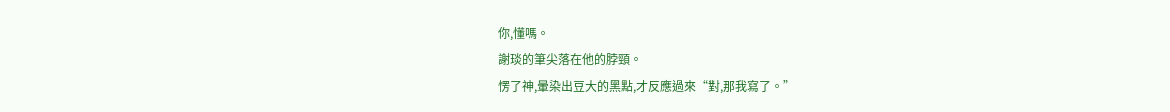你,懂嗎。
謝琰的筆尖落在他的脖頸。
愣了神,暈染出豆大的黑點,才反應過來“對,那我寫了。”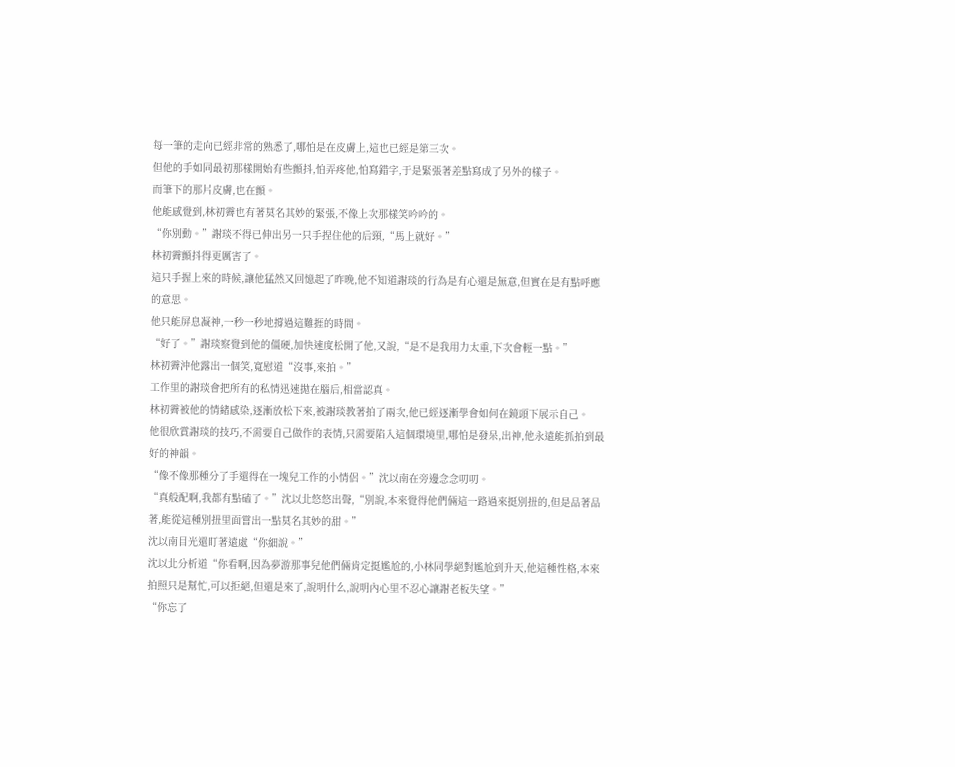每一筆的走向已經非常的熟悉了,哪怕是在皮膚上,這也已經是第三次。
但他的手如同最初那樣開始有些顫抖,怕弄疼他,怕寫錯字,于是緊張著差點寫成了另外的樣子。
而筆下的那片皮膚,也在顫。
他能感覺到,林初霽也有著莫名其妙的緊張,不像上次那樣笑吟吟的。
“你別動。”謝琰不得已伸出另一只手捏住他的后頸,“馬上就好。”
林初霽顫抖得更厲害了。
這只手握上來的時候,讓他猛然又回憶起了昨晚,他不知道謝琰的行為是有心還是無意,但實在是有點呼應的意思。
他只能屏息凝神,一秒一秒地撐過這難捱的時間。
“好了。”謝琰察覺到他的僵硬,加快速度松開了他,又說,“是不是我用力太重,下次會輕一點。”
林初霽沖他露出一個笑,寬慰道“沒事,來拍。”
工作里的謝琰會把所有的私情迅速拋在腦后,相當認真。
林初霽被他的情緒感染,逐漸放松下來,被謝琰教著拍了兩次,他已經逐漸學會如何在鏡頭下展示自己。
他很欣賞謝琰的技巧,不需要自己做作的表情,只需要陷入這個環境里,哪怕是發呆,出神,他永遠能抓拍到最好的神韻。
“像不像那種分了手還得在一塊兒工作的小情侶。”沈以南在旁邊念念叨叨。
“真般配啊,我都有點磕了。”沈以北悠悠出聲,“別說,本來覺得他們倆這一路過來挺別扭的,但是品著品著,能從這種別扭里面嘗出一點莫名其妙的甜。”
沈以南目光還盯著遠處“你細說。”
沈以北分析道“你看啊,因為夢游那事兒他們倆肯定挺尷尬的,小林同學絕對尷尬到升天,他這種性格,本來拍照只是幫忙,可以拒絕,但還是來了,說明什么,說明內心里不忍心讓謝老板失望。”
“你忘了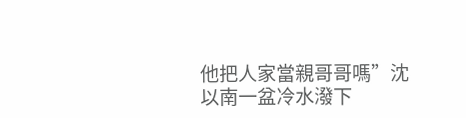他把人家當親哥哥嗎”沈以南一盆冷水潑下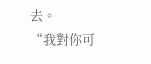去。
“我對你可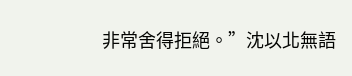非常舍得拒絕。”沈以北無語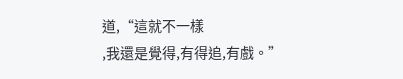道,“這就不一樣
,我還是覺得,有得追,有戲。”